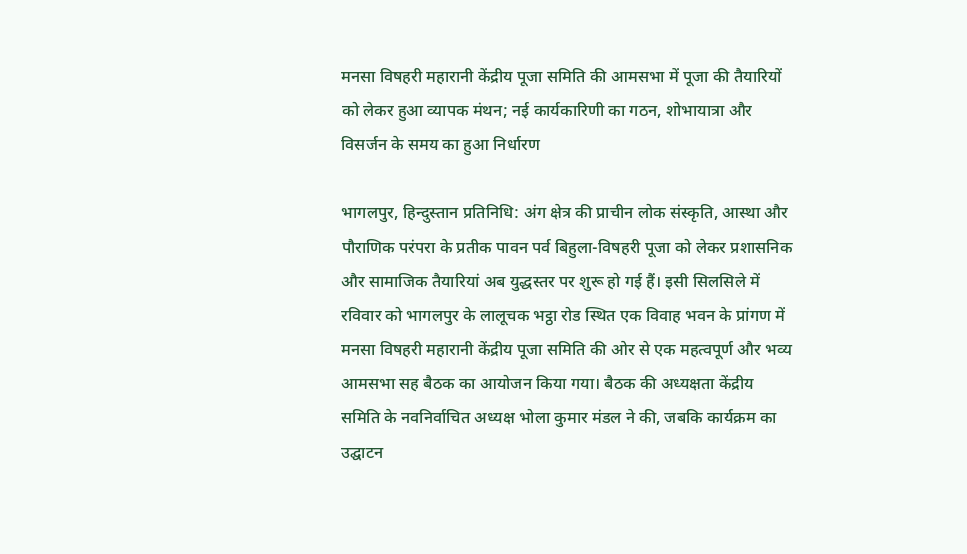मनसा विषहरी महारानी केंद्रीय पूजा समिति की आमसभा में पूजा की तैयारियों को लेकर हुआ व्यापक मंथन; नई कार्यकारिणी का गठन, शोभायात्रा और विसर्जन के समय का हुआ निर्धारण

भागलपुर, हिन्दुस्तान प्रतिनिधि: अंग क्षेत्र की प्राचीन लोक संस्कृति, आस्था और पौराणिक परंपरा के प्रतीक पावन पर्व बिहुला-विषहरी पूजा को लेकर प्रशासनिक और सामाजिक तैयारियां अब युद्धस्तर पर शुरू हो गई हैं। इसी सिलसिले में रविवार को भागलपुर के लालूचक भट्ठा रोड स्थित एक विवाह भवन के प्रांगण में मनसा विषहरी महारानी केंद्रीय पूजा समिति की ओर से एक महत्वपूर्ण और भव्य आमसभा सह बैठक का आयोजन किया गया। बैठक की अध्यक्षता केंद्रीय समिति के नवनिर्वाचित अध्यक्ष भोला कुमार मंडल ने की, जबकि कार्यक्रम का उद्घाटन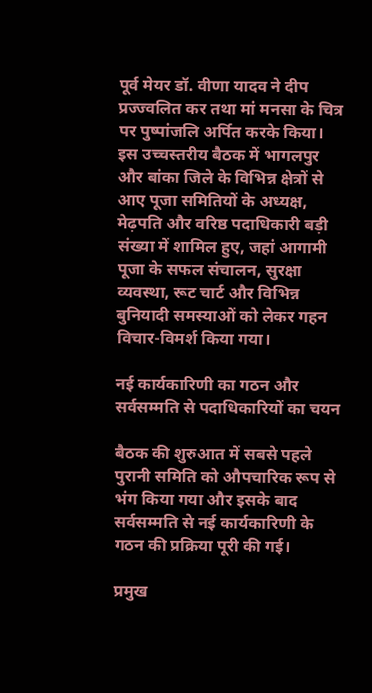पूर्व मेयर डॉ. वीणा यादव ने दीप प्रज्ज्वलित कर तथा मां मनसा के चित्र पर पुष्पांजलि अर्पित करके किया। इस उच्चस्तरीय बैठक में भागलपुर और बांका जिले के विभिन्न क्षेत्रों से आए पूजा समितियों के अध्यक्ष, मेढ़पति और वरिष्ठ पदाधिकारी बड़ी संख्या में शामिल हुए, जहां आगामी पूजा के सफल संचालन, सुरक्षा व्यवस्था, रूट चार्ट और विभिन्न बुनियादी समस्याओं को लेकर गहन विचार-विमर्श किया गया।

नई कार्यकारिणी का गठन और सर्वसम्मति से पदाधिकारियों का चयन

बैठक की शुरुआत में सबसे पहले पुरानी समिति को औपचारिक रूप से भंग किया गया और इसके बाद सर्वसम्मति से नई कार्यकारिणी के गठन की प्रक्रिया पूरी की गई।

प्रमुख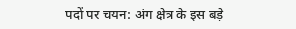पदों पर चयन: अंग क्षेत्र के इस बड़े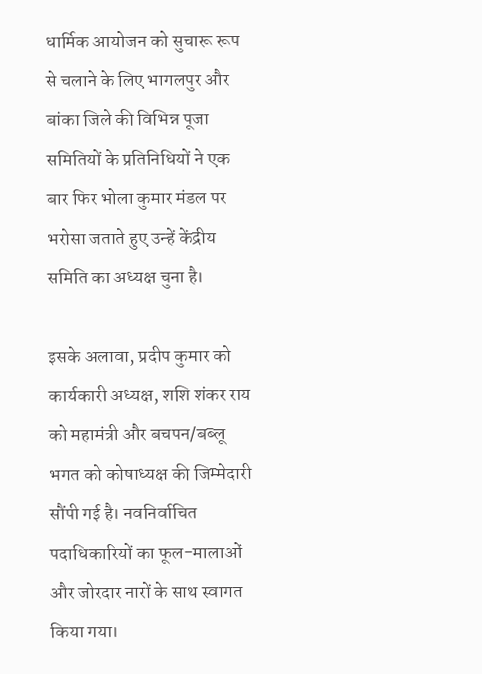धार्मिक आयोजन को सुचारू रूप से चलाने के लिए भागलपुर और बांका जिले की विभिन्न पूजा समितियों के प्रतिनिधियों ने एक बार फिर भोला कुमार मंडल पर भरोसा जताते हुए उन्हें केंद्रीय समिति का अध्यक्ष चुना है।

इसके अलावा, प्रदीप कुमार को कार्यकारी अध्यक्ष, शशि शंकर राय को महामंत्री और बचपन/बब्लू भगत को कोषाध्यक्ष की जिम्मेदारी सौंपी गई है। नवनिर्वाचित पदाधिकारियों का फूल-मालाओं और जोरदार नारों के साथ स्वागत किया गया।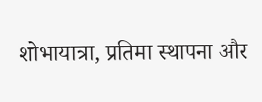शोभायात्रा, प्रतिमा स्थापना और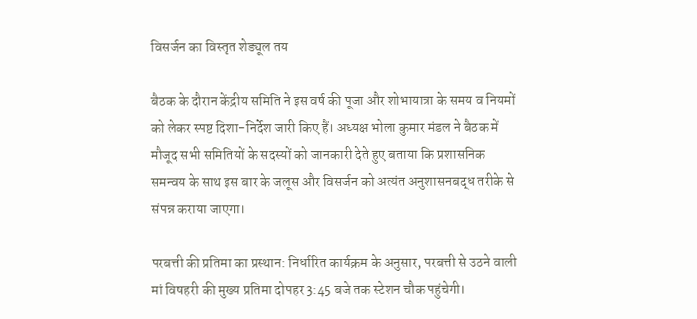विसर्जन का विस्तृत शेड्यूल तय

बैठक के दौरान केंद्रीय समिति ने इस वर्ष की पूजा और शोभायात्रा के समय व नियमों को लेकर स्पष्ट दिशा-निर्देश जारी किए हैं। अध्यक्ष भोला कुमार मंडल ने बैठक में मौजूद सभी समितियों के सदस्यों को जानकारी देते हुए बताया कि प्रशासनिक समन्वय के साथ इस बार के जलूस और विसर्जन को अत्यंत अनुशासनबद्ध तरीके से संपन्न कराया जाएगा।

परबत्ती की प्रतिमा का प्रस्थान: निर्धारित कार्यक्रम के अनुसार, परबत्ती से उठने वाली मां विषहरी की मुख्य प्रतिमा दोपहर 3:45 बजे तक स्टेशन चौक पहुंचेगी।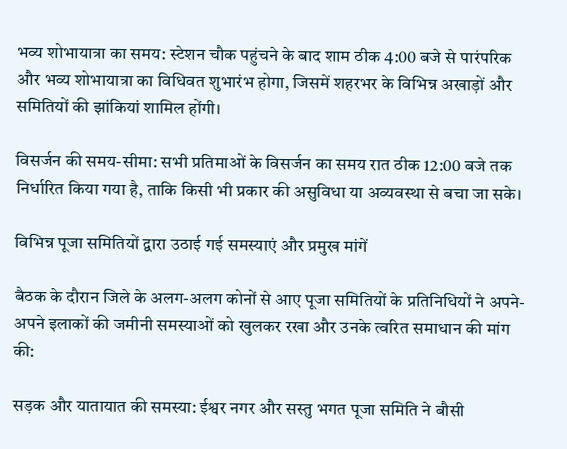भव्य शोभायात्रा का समय: स्टेशन चौक पहुंचने के बाद शाम ठीक 4:00 बजे से पारंपरिक और भव्य शोभायात्रा का विधिवत शुभारंभ होगा, जिसमें शहरभर के विभिन्न अखाड़ों और समितियों की झांकियां शामिल होंगी।

विसर्जन की समय-सीमा: सभी प्रतिमाओं के विसर्जन का समय रात ठीक 12:00 बजे तक निर्धारित किया गया है, ताकि किसी भी प्रकार की असुविधा या अव्यवस्था से बचा जा सके।

विभिन्न पूजा समितियों द्वारा उठाई गई समस्याएं और प्रमुख मांगें

बैठक के दौरान जिले के अलग-अलग कोनों से आए पूजा समितियों के प्रतिनिधियों ने अपने-अपने इलाकों की जमीनी समस्याओं को खुलकर रखा और उनके त्वरित समाधान की मांग की:

सड़क और यातायात की समस्या: ईश्वर नगर और सस्तु भगत पूजा समिति ने बौसी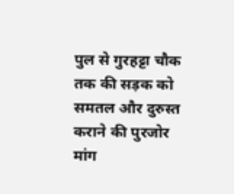पुल से गुरहट्टा चौक तक की सड़क को समतल और दुरुस्त कराने की पुरजोर मांग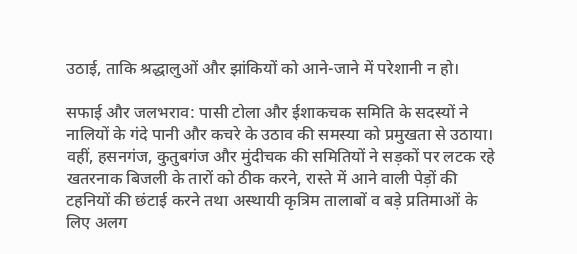उठाई, ताकि श्रद्धालुओं और झांकियों को आने-जाने में परेशानी न हो।

सफाई और जलभराव: पासी टोला और ईशाकचक समिति के सदस्यों ने नालियों के गंदे पानी और कचरे के उठाव की समस्या को प्रमुखता से उठाया। वहीं, हसनगंज, कुतुबगंज और मुंदीचक की समितियों ने सड़कों पर लटक रहे खतरनाक बिजली के तारों को ठीक करने, रास्ते में आने वाली पेड़ों की टहनियों की छंटाई करने तथा अस्थायी कृत्रिम तालाबों व बड़े प्रतिमाओं के लिए अलग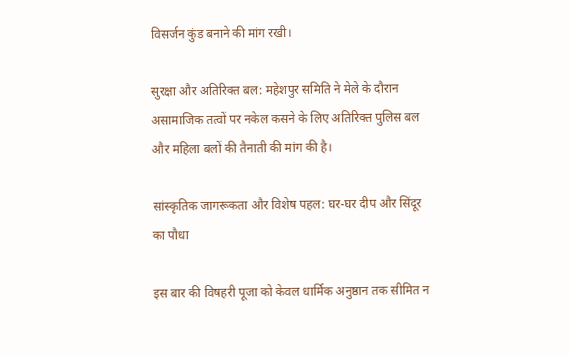विसर्जन कुंड बनाने की मांग रखी।

सुरक्षा और अतिरिक्त बल: महेशपुर समिति ने मेले के दौरान असामाजिक तत्वों पर नकेल कसने के लिए अतिरिक्त पुलिस बल और महिला बलों की तैनाती की मांग की है।

सांस्कृतिक जागरूकता और विशेष पहल: घर-घर दीप और सिंदूर का पौधा

इस बार की विषहरी पूजा को केवल धार्मिक अनुष्ठान तक सीमित न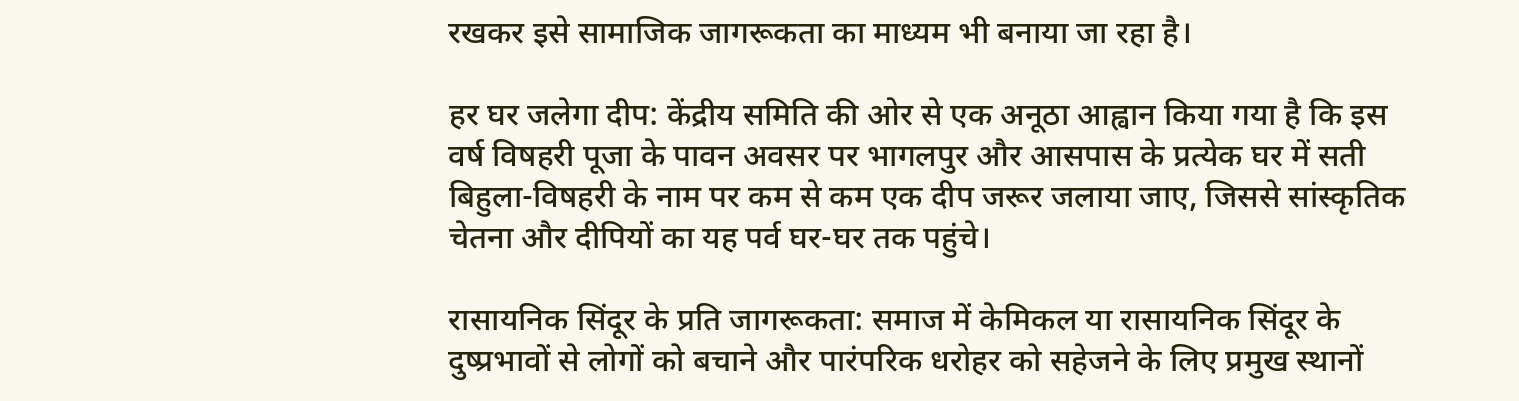रखकर इसे सामाजिक जागरूकता का माध्यम भी बनाया जा रहा है।

हर घर जलेगा दीप: केंद्रीय समिति की ओर से एक अनूठा आह्वान किया गया है कि इस वर्ष विषहरी पूजा के पावन अवसर पर भागलपुर और आसपास के प्रत्येक घर में सती बिहुला-विषहरी के नाम पर कम से कम एक दीप जरूर जलाया जाए, जिससे सांस्कृतिक चेतना और दीपियों का यह पर्व घर-घर तक पहुंचे।

रासायनिक सिंदूर के प्रति जागरूकता: समाज में केमिकल या रासायनिक सिंदूर के दुष्प्रभावों से लोगों को बचाने और पारंपरिक धरोहर को सहेजने के लिए प्रमुख स्थानों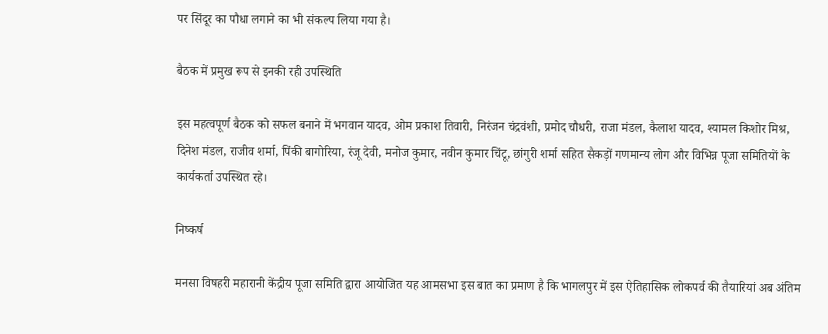पर सिंदूर का पौधा लगाने का भी संकल्प लिया गया है।

बैठक में प्रमुख रूप से इनकी रही उपस्थिति

इस महत्वपूर्ण बैठक को सफल बनाने में भगवान यादव, ओम प्रकाश तिवारी, निरंजन चंद्रवंशी, प्रमोद चौधरी, राजा मंडल, कैलाश यादव, श्यामल किशोर मिश्र, दिनेश मंडल, राजीव शर्मा, पिंकी बागोरिया, रंजू देवी, मनोज कुमार, नवीन कुमार चिंटू, छांगुरी शर्मा सहित सैकड़ों गणमान्य लोग और विभिन्न पूजा समितियों के कार्यकर्ता उपस्थित रहे।

निष्कर्ष

मनसा विषहरी महारानी केंद्रीय पूजा समिति द्वारा आयोजित यह आमसभा इस बात का प्रमाण है कि भागलपुर में इस ऐतिहासिक लोकपर्व की तैयारियां अब अंतिम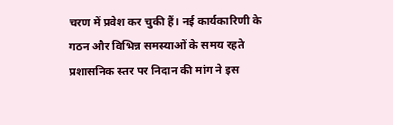चरण में प्रवेश कर चुकी हैं। नई कार्यकारिणी के गठन और विभिन्न समस्याओं के समय रहते प्रशासनिक स्तर पर निदान की मांग ने इस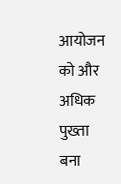आयोजन को और अधिक पुख्ता बना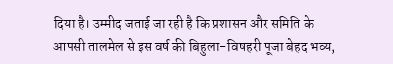दिया है। उम्मीद जताई जा रही है कि प्रशासन और समिति के आपसी तालमेल से इस वर्ष की बिहुला-विषहरी पूजा बेहद भव्य,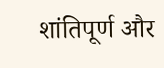शांतिपूर्ण और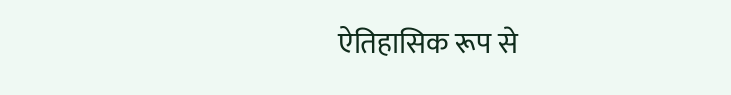ऐतिहासिक रूप से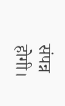संपन्न होगी।